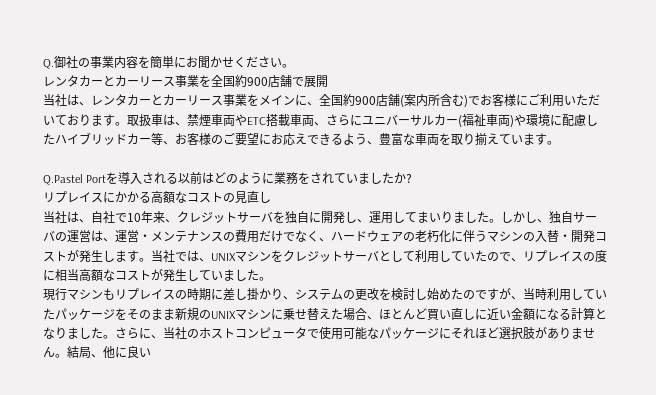Q.御社の事業内容を簡単にお聞かせください。
レンタカーとカーリース事業を全国約900店舗で展開
当社は、レンタカーとカーリース事業をメインに、全国約900店舗(案内所含む)でお客様にご利用いただいております。取扱車は、禁煙車両やETC搭載車両、さらにユニバーサルカー(福祉車両)や環境に配慮したハイブリッドカー等、お客様のご要望にお応えできるよう、豊富な車両を取り揃えています。

Q.Pastel Portを導入される以前はどのように業務をされていましたか?
リプレイスにかかる高額なコストの見直し
当社は、自社で10年来、クレジットサーバを独自に開発し、運用してまいりました。しかし、独自サーバの運営は、運営・メンテナンスの費用だけでなく、ハードウェアの老朽化に伴うマシンの入替・開発コストが発生します。当社では、UNIXマシンをクレジットサーバとして利用していたので、リプレイスの度に相当高額なコストが発生していました。
現行マシンもリプレイスの時期に差し掛かり、システムの更改を検討し始めたのですが、当時利用していたパッケージをそのまま新規のUNIXマシンに乗せ替えた場合、ほとんど買い直しに近い金額になる計算となりました。さらに、当社のホストコンピュータで使用可能なパッケージにそれほど選択肢がありません。結局、他に良い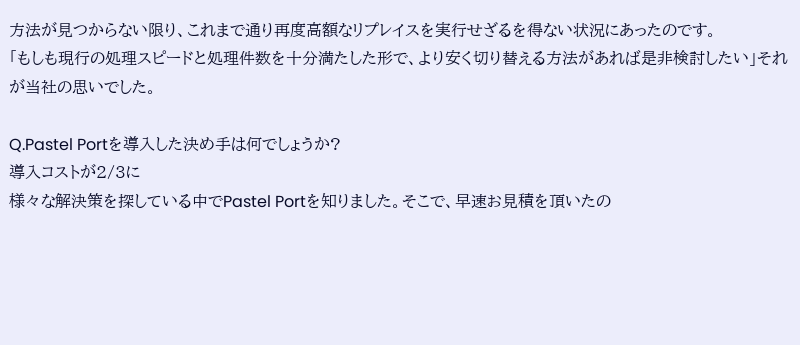方法が見つからない限り、これまで通り再度高額なリプレイスを実行せざるを得ない状況にあったのです。
「もしも現行の処理スピードと処理件数を十分満たした形で、より安く切り替える方法があれば是非検討したい」それが当社の思いでした。

Q.Pastel Portを導入した決め手は何でしょうか?
導入コストが2/3に
様々な解決策を探している中でPastel Portを知りました。そこで、早速お見積を頂いたの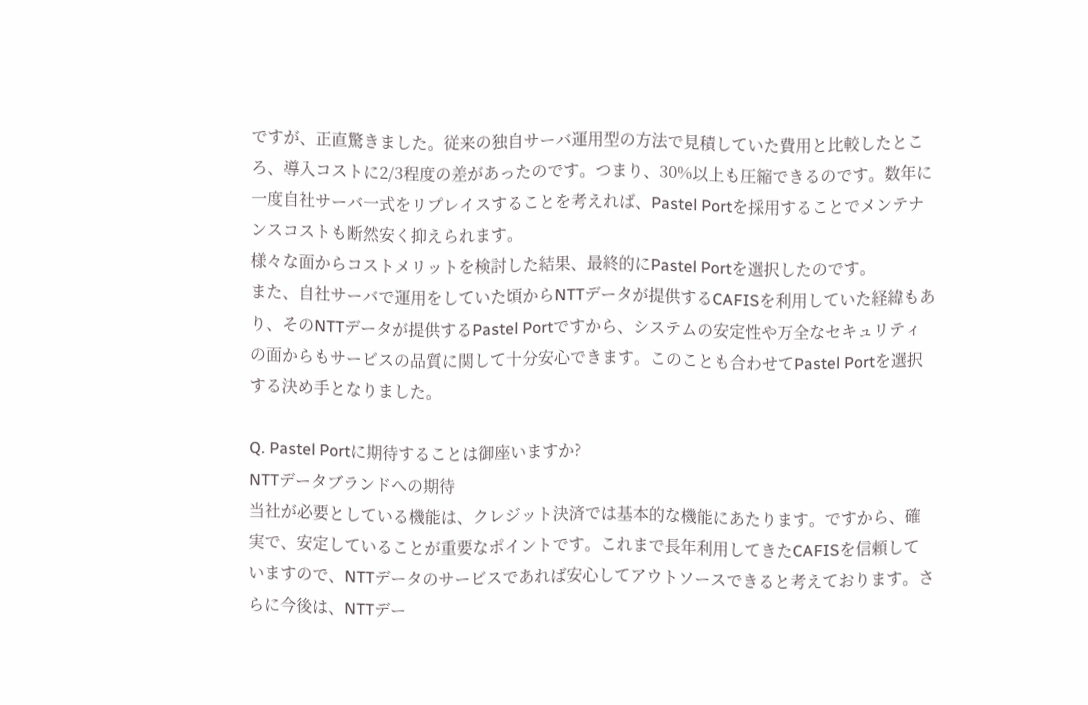ですが、正直驚きました。従来の独自サーバ運用型の方法で見積していた費用と比較したところ、導入コストに2/3程度の差があったのです。つまり、30%以上も圧縮できるのです。数年に一度自社サーバ一式をリプレイスすることを考えれば、Pastel Portを採用することでメンテナンスコストも断然安く抑えられます。
様々な面からコストメリットを検討した結果、最終的にPastel Portを選択したのです。
また、自社サーバで運用をしていた頃からNTTデータが提供するCAFISを利用していた経緯もあり、そのNTTデータが提供するPastel Portですから、システムの安定性や万全なセキュリティの面からもサービスの品質に関して十分安心できます。このことも合わせてPastel Portを選択する決め手となりました。

Q. Pastel Portに期待することは御座いますか?
NTTデータブランドへの期待
当社が必要としている機能は、クレジット決済では基本的な機能にあたります。ですから、確実で、安定していることが重要なポイントです。これまで長年利用してきたCAFISを信頼していますので、NTTデータのサービスであれば安心してアウトソースできると考えております。さらに今後は、NTTデー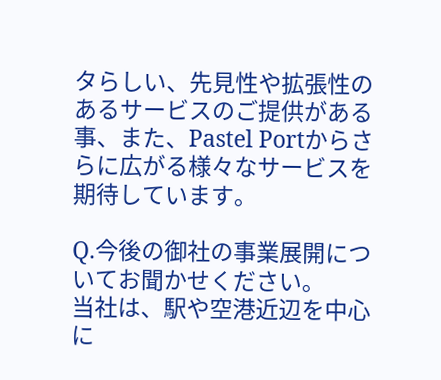タらしい、先見性や拡張性のあるサービスのご提供がある事、また、Pastel Portからさらに広がる様々なサービスを期待しています。

Q.今後の御社の事業展開についてお聞かせください。
当社は、駅や空港近辺を中心に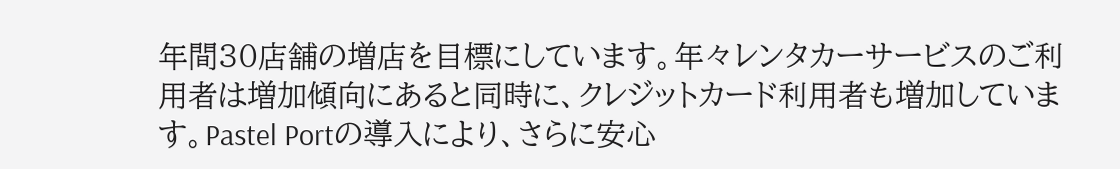年間30店舗の増店を目標にしています。年々レンタカーサービスのご利用者は増加傾向にあると同時に、クレジットカード利用者も増加しています。Pastel Portの導入により、さらに安心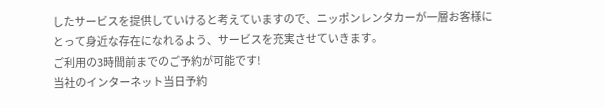したサービスを提供していけると考えていますので、ニッポンレンタカーが一層お客様にとって身近な存在になれるよう、サービスを充実させていきます。
ご利用の3時間前までのご予約が可能です!
当社のインターネット当日予約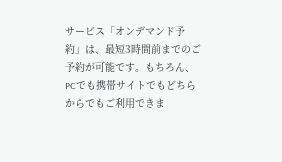サービス「オンデマンド予約」は、最短3時間前までのご予約が可能です。もちろん、PCでも携帯サイトでもどちらからでもご利用できま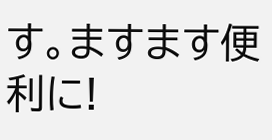す。ますます便利に!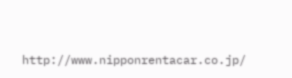http://www.nipponrentacar.co.jp/